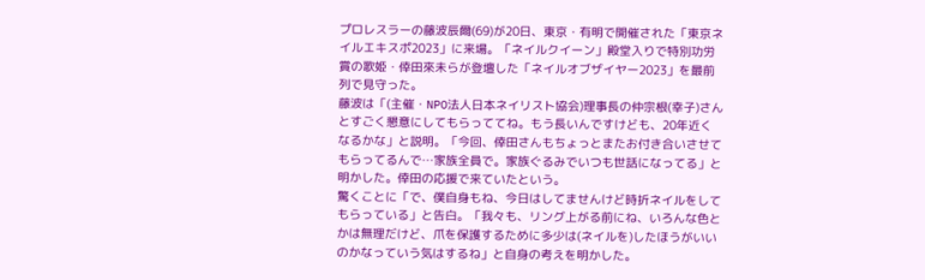プロレスラーの藤波辰爾(69)が20日、東京・有明で開催された「東京ネイルエキスポ2023」に来場。「ネイルクイーン」殿堂入りで特別功労賞の歌姫・倖田來未らが登壇した「ネイルオブザイヤー2023」を最前列で見守った。
藤波は「(主催・NPO法人日本ネイリスト協会)理事長の仲宗根(幸子)さんとすごく懇意にしてもらっててね。もう長いんですけども、20年近くなるかな」と説明。「今回、倖田さんもちょっとまたお付き合いさせてもらってるんで…家族全員で。家族ぐるみでいつも世話になってる」と明かした。倖田の応援で来ていたという。
驚くことに「で、僕自身もね、今日はしてませんけど時折ネイルをしてもらっている」と告白。「我々も、リング上がる前にね、いろんな色とかは無理だけど、爪を保護するために多少は(ネイルを)したほうがいいのかなっていう気はするね」と自身の考えを明かした。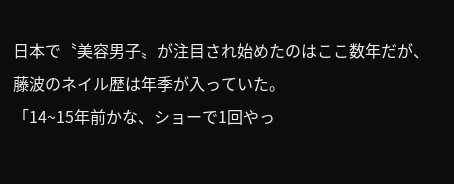日本で〝美容男子〟が注目され始めたのはここ数年だが、藤波のネイル歴は年季が入っていた。
「14~15年前かな、ショーで1回やっ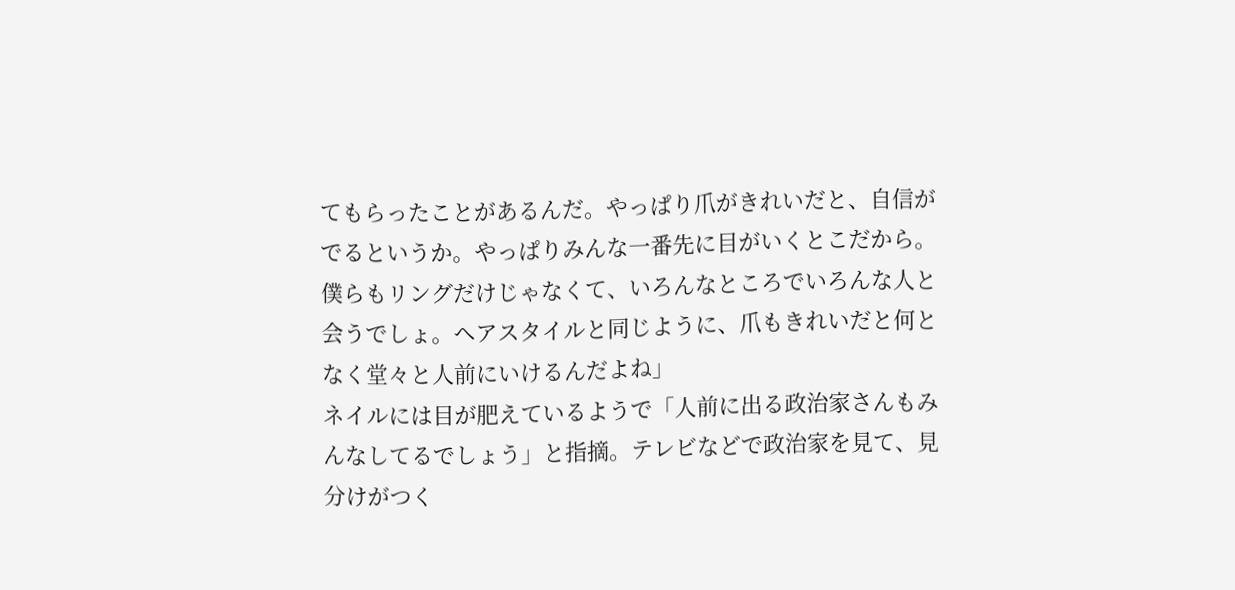てもらったことがあるんだ。やっぱり爪がきれいだと、自信がでるというか。やっぱりみんな一番先に目がいくとこだから。僕らもリングだけじゃなくて、いろんなところでいろんな人と会うでしょ。ヘアスタイルと同じように、爪もきれいだと何となく堂々と人前にいけるんだよね」
ネイルには目が肥えているようで「人前に出る政治家さんもみんなしてるでしょう」と指摘。テレビなどで政治家を見て、見分けがつく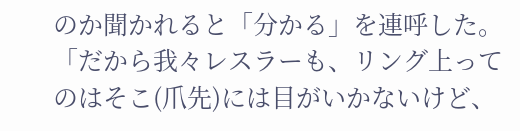のか聞かれると「分かる」を連呼した。
「だから我々レスラーも、リング上ってのはそこ(爪先)には目がいかないけど、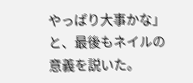やっぱり大事かな」と、最後もネイルの意義を説いた。